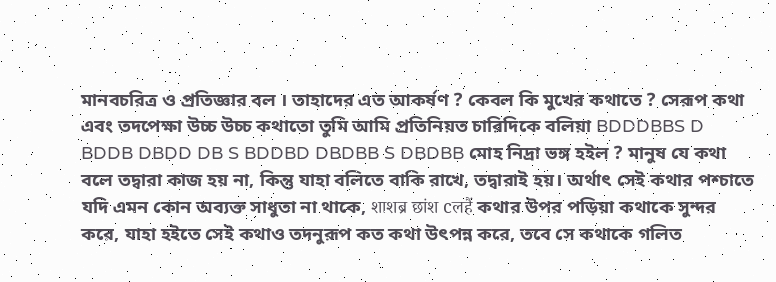মানবচরিত্র ও প্ৰতিজ্ঞার বল । তাহাদের এত আকর্ষণ ? কেবল কি মুখের কথাতে ? সেরূপ কথা এবং তদপেক্ষা উচ্চ উচ্চ কথাতো তুমি আমি প্রতিনিয়ত চারিদিকে বলিয়া BDDDBBS D BDDB DBDD DB S BDDBD DBDBB S DBDBB মোহ নিদ্রা ভঙ্গ হইল ? মানুষ যে কথা বলে তদ্বারা কাজ হয় না, কিন্তু যাহা বলিতে বাকি রাখে, তদ্বারাই হয়। অর্থাৎ সেই কথার পশ্চাতে যদি এমন কোন অব্যক্ত সাধুতা না থাকে, शाशब्र छांश cलहैं কথার উপর পড়িয়া কথাকে সুন্দর করে, যাহা হইতে সেই কথাও তদনুরূপ কত কথা উৎপন্ন করে, তবে সে কথাকে গলিত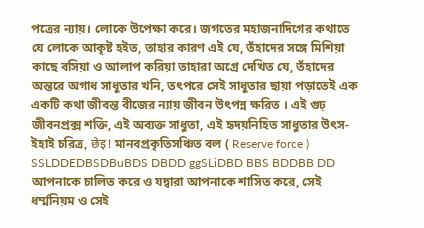পত্রের ন্যায়। লোকে উপেক্ষা করে। জগতের মহাজনাদিগের কথাতে যে লোকে আকৃষ্ট হইত, তাহার কারণ এই যে, তঁহাদের সঙ্গে মিশিয়া কাছে বসিয়া ও আলাপ করিয়া তাহারা অগ্ৰে দেখিত যে, তঁহাদের অন্তরে অগাধ সাধুতার খনি, তৎপরে সেই সাধুতার ছায়া পড়াতেই এক একটি কথা জীবন্ত বীজের ন্যায় জীবন উৎপন্ন ক্ষরিত । এই গুঢ় জীবনপ্রক্স শক্তি, এই অব্যক্ত সাধুতা, এই হৃদয়নিহিত সাধুতার উৎস-ইহাই চরিত্র, छेइ! মানবপ্রকৃতিসঞ্চিত বল ( Reserve force ) SSLDDEDBSDBuBDS DBDD ggSLiDBD BBS BDDBB DD আপনাকে চালিত করে ও যদ্বারা আপনাকে শাসিত করে, সেই ধৰ্ম্মনিয়ম ও সেই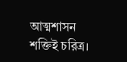আত্মশাসন শক্তিই চরিত্র।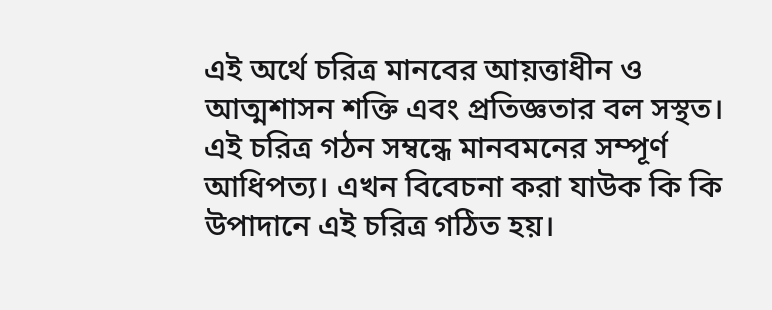এই অর্থে চরিত্র মানবের আয়ত্তাধীন ও আত্মশাসন শক্তি এবং প্রতিজ্ঞতার বল সস্থত। এই চরিত্র গঠন সম্বন্ধে মানবমনের সম্পূর্ণ আধিপত্য। এখন বিবেচনা করা যাউক কি কি উপাদানে এই চরিত্র গঠিত হয়।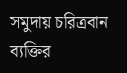সমুদায় চরিত্রবান ব্যক্তির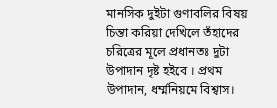মানসিক দুইটা গুণাবলির বিষয় চিন্তা করিয়া দেখিলে তঁহাদের চরিত্রের মূলে প্রধানতঃ দুটা উপাদান দৃষ্ট হইবে । প্ৰথম উপাদান, ধৰ্ম্মনিয়মে বিশ্বাস।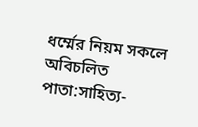ধৰ্ম্মের নিয়ম সকলে অবিচলিত
পাতা:সাহিত্য-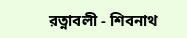রত্নাবলী - শিবনাথ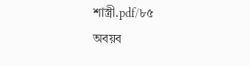শাস্ত্রী.pdf/৮৫
অবয়ব